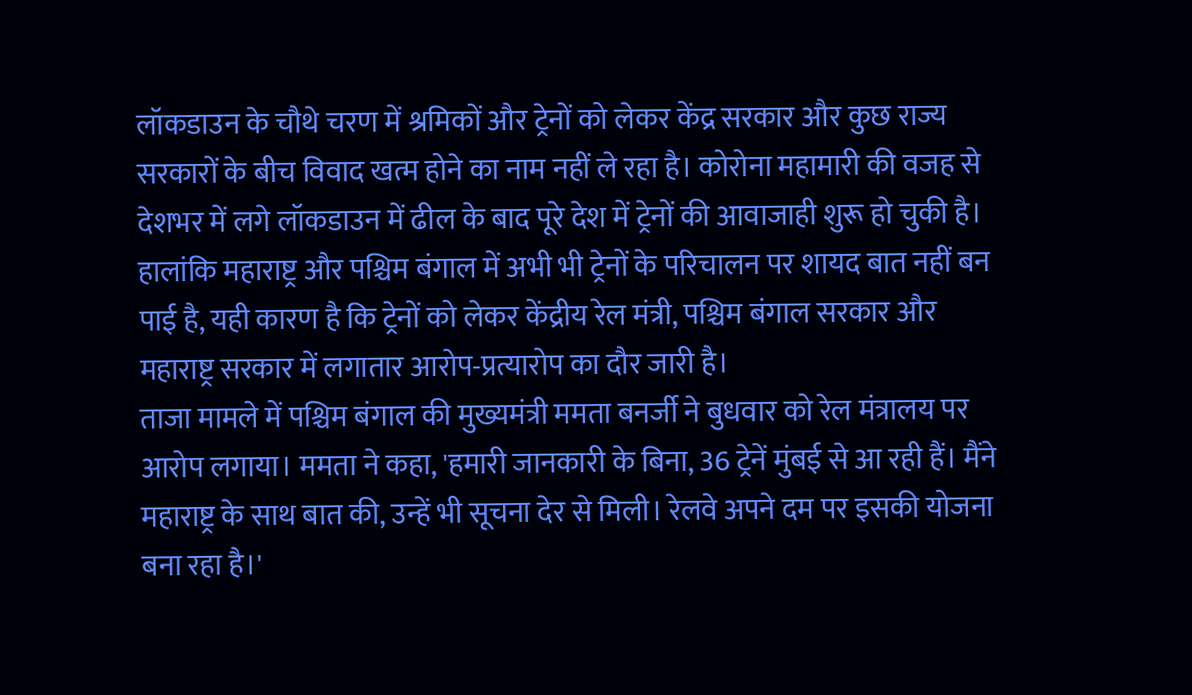लॉकडाउन के चौथे चरण में श्रमिकों और ट्रेनों को लेकर केंद्र सरकार और कुछ राज्य सरकारों के बीच विवाद खत्म होने का नाम नहीं ले रहा है। कोरोना महामारी की वजह से देशभर में लगे लॉकडाउन में ढील के बाद पूरे देश में ट्रेनों की आवाजाही शुरू हो चुकी है।
हालांकि महाराष्ट्र और पश्चिम बंगाल में अभी भी ट्रेनों के परिचालन पर शायद बात नहीं बन पाई है, यही कारण है कि ट्रेनों को लेकर केंद्रीय रेल मंत्री, पश्चिम बंगाल सरकार और महाराष्ट्र सरकार में लगातार आरोप-प्रत्यारोप का दौर जारी है।
ताजा मामले में पश्चिम बंगाल की मुख्यमंत्री ममता बनर्जी ने बुधवार को रेल मंत्रालय पर आरोप लगाया। ममता ने कहा, 'हमारी जानकारी के बिना, 36 ट्रेनें मुंबई से आ रही हैं। मैंने महाराष्ट्र के साथ बात की, उन्हें भी सूचना देर से मिली। रेलवे अपने दम पर इसकी योजना बना रहा है।'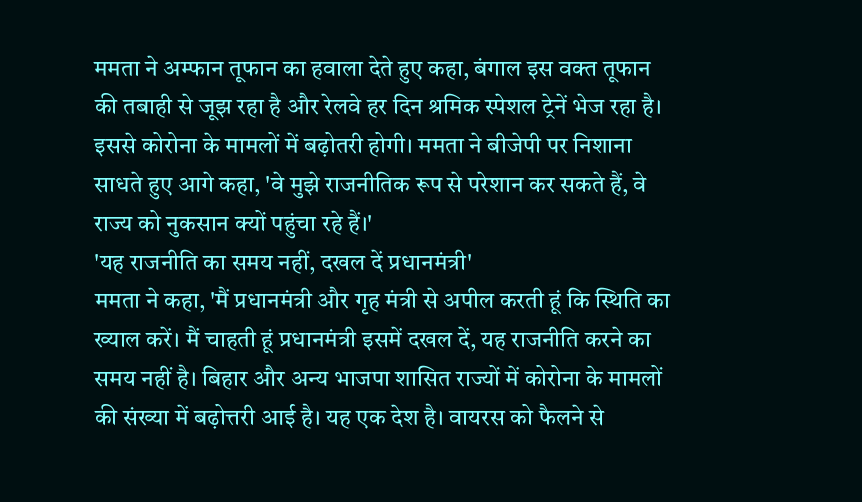ममता ने अम्फान तूफान का हवाला देते हुए कहा, बंगाल इस वक्त तूफान की तबाही से जूझ रहा है और रेलवे हर दिन श्रमिक स्पेशल ट्रेनें भेज रहा है। इससे कोरोना के मामलों में बढ़ोतरी होगी। ममता ने बीजेपी पर निशाना साधते हुए आगे कहा, 'वे मुझे राजनीतिक रूप से परेशान कर सकते हैं, वे राज्य को नुकसान क्यों पहुंचा रहे हैं।'
'यह राजनीति का समय नहीं, दखल दें प्रधानमंत्री'
ममता ने कहा, 'मैं प्रधानमंत्री और गृह मंत्री से अपील करती हूं कि स्थिति का ख्याल करें। मैं चाहती हूं प्रधानमंत्री इसमें दखल दें, यह राजनीति करने का समय नहीं है। बिहार और अन्य भाजपा शासित राज्यों में कोरोना के मामलों की संख्या में बढ़ोत्तरी आई है। यह एक देश है। वायरस को फैलने से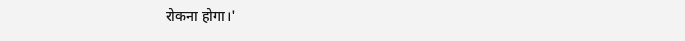रोकना होगा।'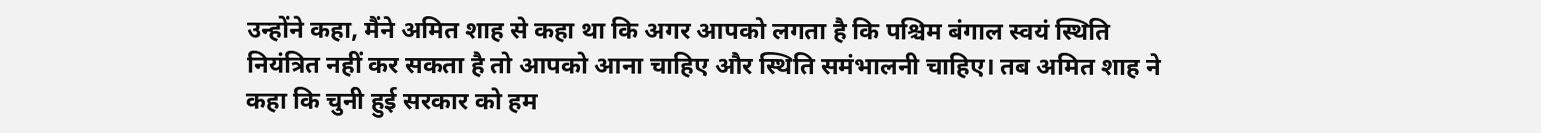उन्होंने कहा, मैंने अमित शाह से कहा था कि अगर आपको लगता है कि पश्चिम बंगाल स्वयं स्थिति नियंत्रित नहीं कर सकता है तो आपको आना चाहिए और स्थिति समंभालनी चाहिए। तब अमित शाह ने कहा कि चुनी हुई सरकार को हम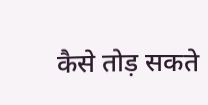कैसे तोड़ सकते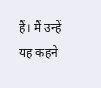हैं। मैं उन्हें यह कहने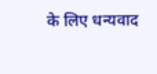के लिए धन्यवाद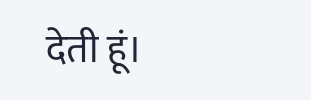देती हूं।